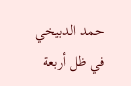حمد الدبيخي
في ظل أربعة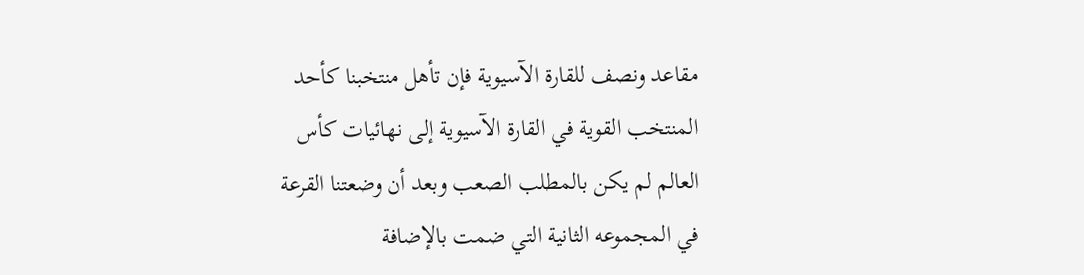مقاعد ونصف للقارة الآسيوية فإن تأهل منتخبنا كأحد المنتخب القوية في القارة الآسيوية إلى نهائيات كأس العالم لم يكن بالمطلب الصعب وبعد أن وضعتنا القرعة في المجموعه الثانية التي ضمت بالإضافة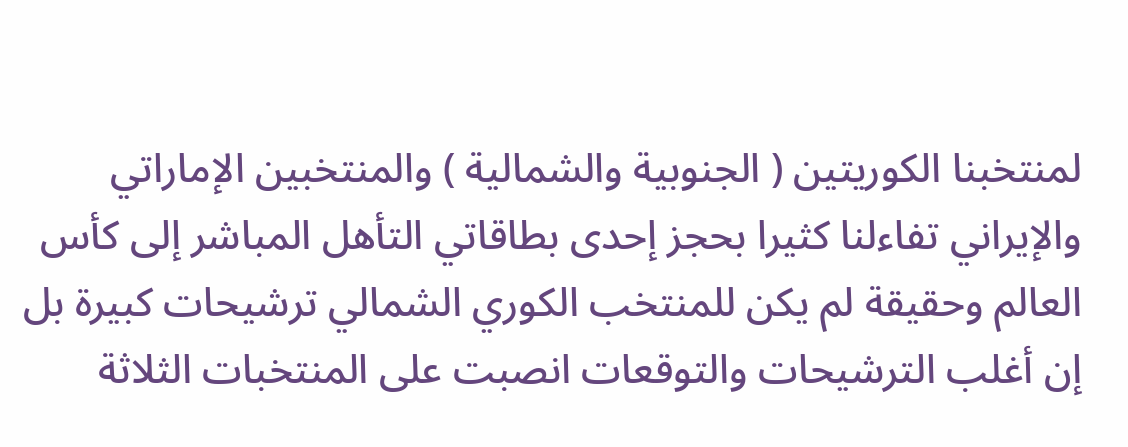لمنتخبنا الكوريتين ( الجنوبية والشمالية ) والمنتخبين الإماراتي والإيراني تفاءلنا كثيرا بحجز إحدى بطاقاتي التأهل المباشر إلى كأس العالم وحقيقة لم يكن للمنتخب الكوري الشمالي ترشيحات كبيرة بل إن أغلب الترشيحات والتوقعات انصبت على المنتخبات الثلاثة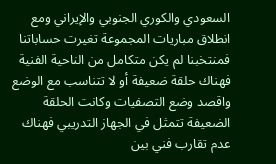السعودي والكوري الجنوبي والإيراني ومع انطلاق مباريات المجموعة تغيرت حساباتنا فمنتخبنا لم يكن متكامل من الناحية الفنية فهناك حلقة ضعيفة أو لا تتناسب مع الوضع واقصد وضع التصفيات وكانت الحلقة الضعيفة تتمثل في الجهاز التدريبي فهناك عدم تقارب فني بين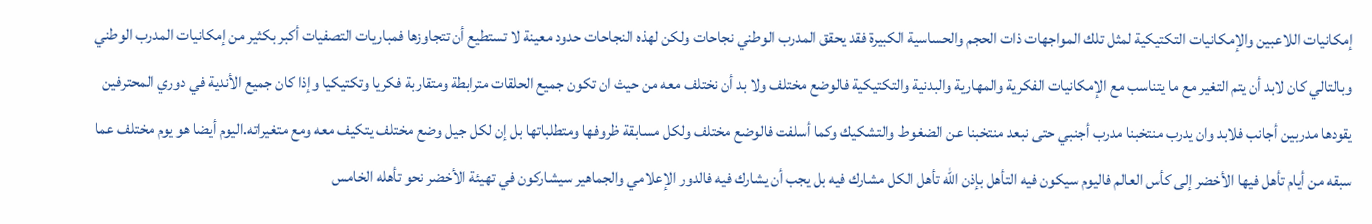إمكانيات اللاعبين والإمكانيات التكتيكية لمثل تلك المواجهات ذات الحجم والحساسية الكبيرة فقد يحقق المدرب الوطني نجاحات ولكن لهذه النجاحات حدود معينة لا تستطيع أن تتجاوزها فمباريات التصفيات أكبر بكثير من إمكانيات المدرب الوطني وبالتالي كان لابد أن يتم التغير مع ما يتناسب مع الإمكانيات الفكرية والمهارية والبدنية والتكتيكية فالوضع مختلف ولا بد أن نختلف معه من حيث ان تكون جميع الحلقات مترابطة ومتقاربة فكريا وتكتيكيا وإذا كان جميع الأندية في دوري المحترفين يقودها مدربين أجانب فلابد وان يدرب منتخبنا مدرب أجنبي حتى نبعد منتخبنا عن الضغوط والتشكيك وكما أسلفت فالوضع مختلف ولكل مسابقة ظروفها ومتطلباتها بل إن لكل جيل وضع مختلف يتكيف معه ومع متغيراته.اليوم أيضا هو يوم مختلف عما سبقه من أيام تأهل فيها الأخضر إلى كأس العالم فاليوم سيكون فيه التأهل بإذن الله تأهل الكل مشارك فيه بل يجب أن يشارك فيه فالدور الإعلامي والجماهير سيشاركون في تهيئة الأخضر نحو تأهله الخامس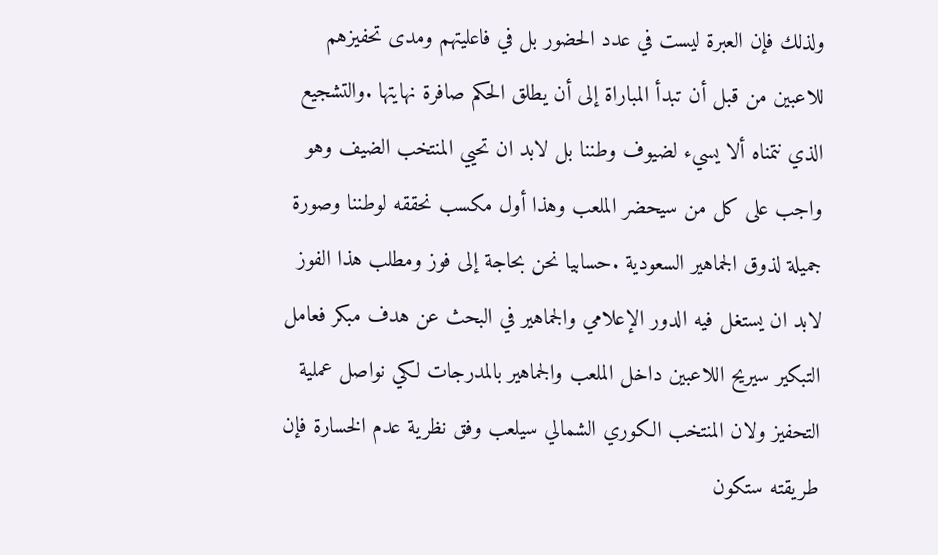ولذلك فإن العبرة ليست في عدد الحضور بل في فاعليتهم ومدى تحفيزهم للاعبين من قبل أن تبدأ المباراة إلى أن يطلق الحكم صافرة نهايتها .والتشجيع الذي نتمناه ألا يسيء لضيوف وطننا بل لابد ان تحيي المنتخب الضيف وهو واجب على كل من سيحضر الملعب وهذا أول مكسب نحققه لوطننا وصورة جميلة لذوق الجماهير السعودية .حسابيا نحن بحاجة إلى فوز ومطلب هذا الفوز لابد ان يستغل فيه الدور الإعلامي والجماهير في البحث عن هدف مبكر فعامل التبكير سيريح اللاعبين داخل الملعب والجماهير بالمدرجات لكي نواصل عملية التحفيز ولان المنتخب الكوري الشمالي سيلعب وفق نظرية عدم الخسارة فإن طريقته ستكون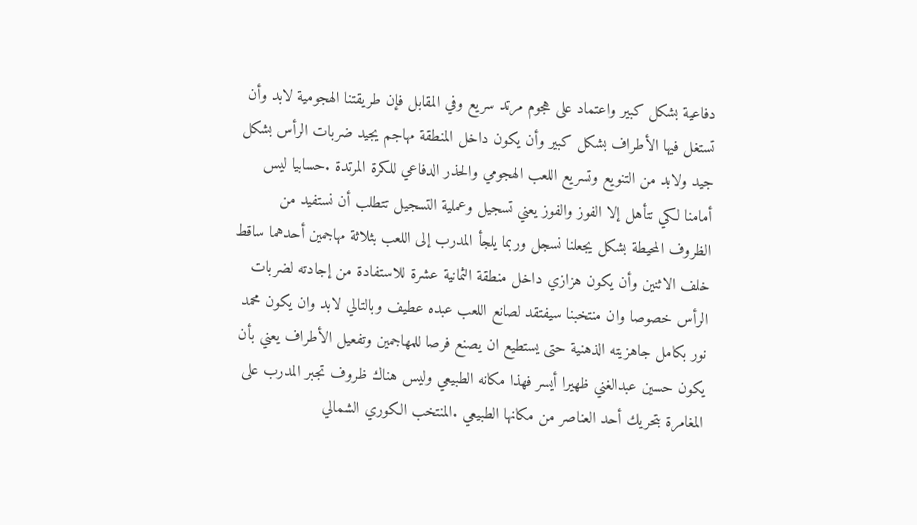دفاعية بشكل كبير واعتماد على هجوم مرتد سريع وفي المقابل فإن طريقتنا الهجومية لابد وأن تستغل فيها الأطراف بشكل كبير وأن يكون داخل المنطقة مهاجم يجيد ضربات الرأس بشكل جيد ولابد من التنويع وتسريع اللعب الهجومي والحذر الدفاعي للكرة المرتدة .حسابيا ليس أمامنا لكي نتأهل إلا الفوز والفوز يعني تسجيل وعملية التسجيل تتطلب أن نستفيد من الظروف المحيطة بشكل يجعلنا نسجل وربما يلجأ المدرب إلى اللعب بثلاثة مهاجمين أحدهما ساقط خلف الاثنين وأن يكون هزازي داخل منطقة الثمانية عشرة للاستفادة من إجادته لضربات الرأس خصوصا وان منتخبنا سيفتقد لصانع اللعب عبده عطيف وبالتالي لابد وان يكون محمد نور بكامل جاهزيته الذهنية حتى يستطيع ان يصنع فرصا للمهاجمين وتفعيل الأطراف يعني بأن يكون حسين عبدالغني ظهيرا أيسر فهذا مكانه الطبيعي وليس هناك ظروف تجبر المدرب على المغامرة بتحريك أحد العناصر من مكانها الطبيعي .المنتخب الكوري الشمالي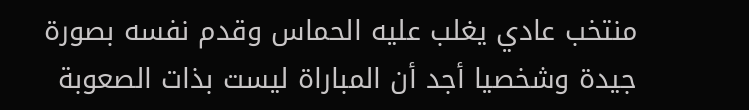منتخب عادي يغلب عليه الحماس وقدم نفسه بصورة جيدة وشخصيا أجد أن المباراة ليست بذات الصعوبة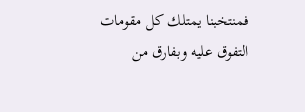فمنتخبنا يمتلك كل مقومات التفوق عليه وبفارق من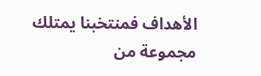الأهداف فمنتخبنا يمتلك مجموعة من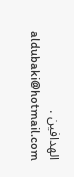الهدافين . aldubaki@hotmail.com